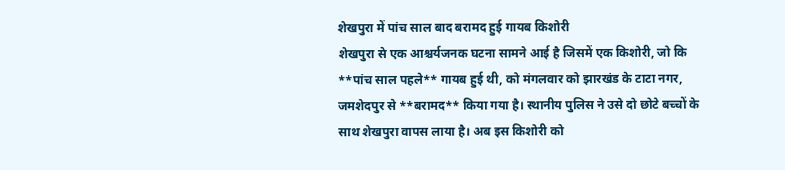शेखपुरा में पांच साल बाद बरामद हुई गायब किशोरी
शेखपुरा से एक आश्चर्यजनक घटना सामने आई है जिसमें एक किशोरी, जो कि **पांच साल पहले** गायब हुई थी, को मंगलवार को झारखंड के टाटा नगर, जमशेदपुर से **बरामद** किया गया है। स्थानीय पुलिस ने उसे दो छोटे बच्चों के साथ शेखपुरा वापस लाया है। अब इस किशोरी को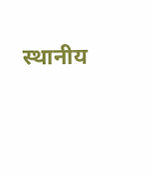स्थानीय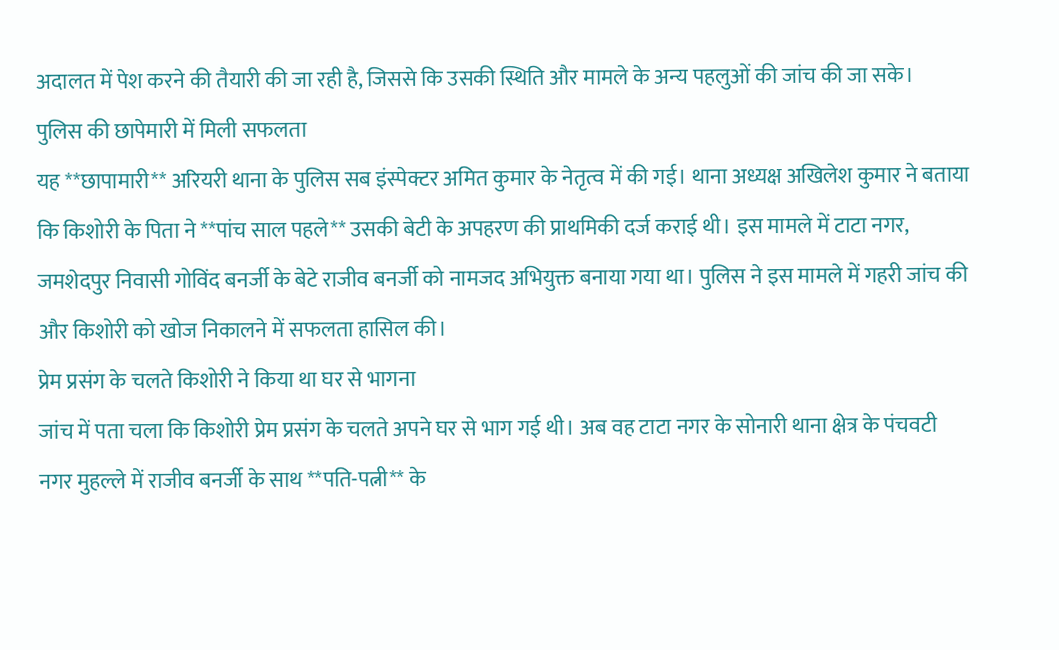अदालत में पेश करने की तैयारी की जा रही है, जिससे कि उसकी स्थिति और मामले के अन्य पहलुओं की जांच की जा सके।
पुलिस की छापेमारी में मिली सफलता
यह **छापामारी** अरियरी थाना के पुलिस सब इंस्पेक्टर अमित कुमार के नेतृत्व में की गई। थाना अध्यक्ष अखिलेश कुमार ने बताया कि किशोरी के पिता ने **पांच साल पहले** उसकी बेटी के अपहरण की प्राथमिकी दर्ज कराई थी। इस मामले में टाटा नगर, जमशेदपुर निवासी गोविंद बनर्जी के बेटे राजीव बनर्जी को नामजद अभियुक्त बनाया गया था। पुलिस ने इस मामले में गहरी जांच की और किशोरी को खोज निकालने में सफलता हासिल की।
प्रेम प्रसंग के चलते किशोरी ने किया था घर से भागना
जांच में पता चला कि किशोरी प्रेम प्रसंग के चलते अपने घर से भाग गई थी। अब वह टाटा नगर के सोनारी थाना क्षेत्र के पंचवटी नगर मुहल्ले में राजीव बनर्जी के साथ **पति-पत्नी** के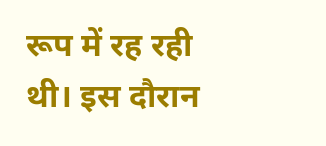रूप में रह रही थी। इस दौरान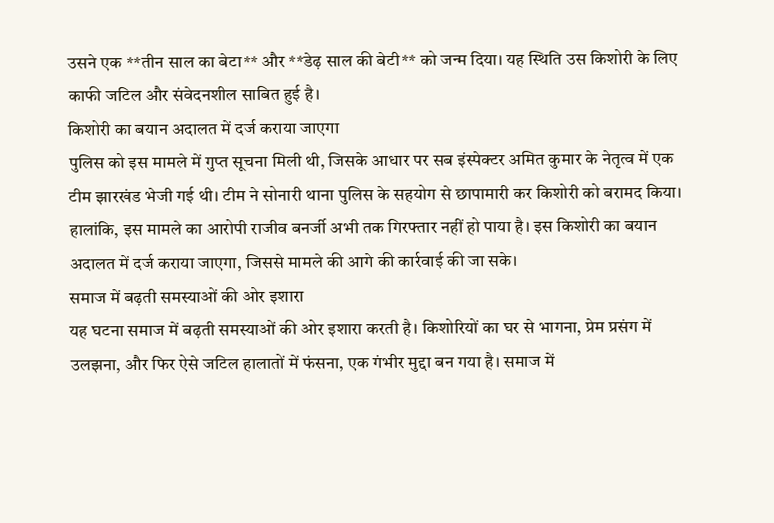उसने एक **तीन साल का बेटा** और **डेढ़ साल की बेटी** को जन्म दिया। यह स्थिति उस किशोरी के लिए काफी जटिल और संवेदनशील साबित हुई है।
किशोरी का बयान अदालत में दर्ज कराया जाएगा
पुलिस को इस मामले में गुप्त सूचना मिली थी, जिसके आधार पर सब इंस्पेक्टर अमित कुमार के नेतृत्व में एक टीम झारखंड भेजी गई थी। टीम ने सोनारी थाना पुलिस के सहयोग से छापामारी कर किशोरी को बरामद किया। हालांकि, इस मामले का आरोपी राजीव बनर्जी अभी तक गिरफ्तार नहीं हो पाया है। इस किशोरी का बयान अदालत में दर्ज कराया जाएगा, जिससे मामले की आगे की कार्रवाई की जा सके।
समाज में बढ़ती समस्याओं की ओर इशारा
यह घटना समाज में बढ़ती समस्याओं की ओर इशारा करती है। किशोरियों का घर से भागना, प्रेम प्रसंग में उलझना, और फिर ऐसे जटिल हालातों में फंसना, एक गंभीर मुद्दा बन गया है। समाज में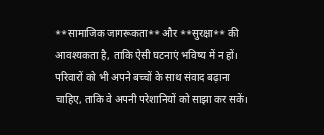**सामाजिक जागरूकता** और **सुरक्षा** की आवश्यकता है, ताकि ऐसी घटनाएं भविष्य में न हों। परिवारों को भी अपने बच्चों के साथ संवाद बढ़ाना चाहिए, ताकि वे अपनी परेशानियों को साझा कर सकें।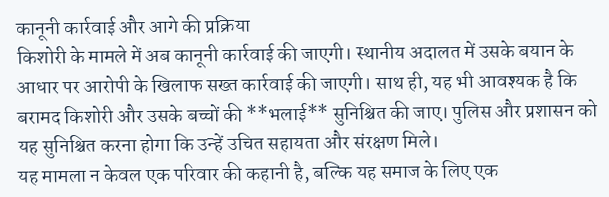कानूनी कार्रवाई और आगे की प्रक्रिया
किशोरी के मामले में अब कानूनी कार्रवाई की जाएगी। स्थानीय अदालत में उसके बयान के आधार पर आरोपी के खिलाफ सख्त कार्रवाई की जाएगी। साथ ही, यह भी आवश्यक है कि बरामद किशोरी और उसके बच्चों की **भलाई** सुनिश्चित की जाए। पुलिस और प्रशासन को यह सुनिश्चित करना होगा कि उन्हें उचित सहायता और संरक्षण मिले।
यह मामला न केवल एक परिवार की कहानी है, बल्कि यह समाज के लिए एक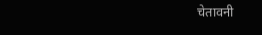चेतावनी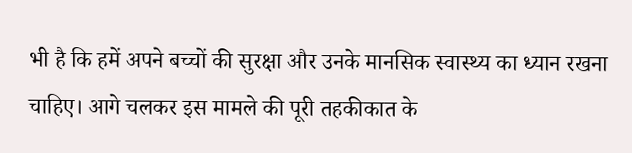भी है कि हमें अपने बच्चों की सुरक्षा और उनके मानसिक स्वास्थ्य का ध्यान रखना चाहिए। आगे चलकर इस मामले की पूरी तहकीकात के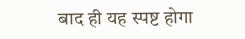बाद ही यह स्पष्ट होगा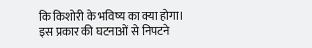कि किशोरी के भविष्य का क्या होगा।
इस प्रकार की घटनाओं से निपटने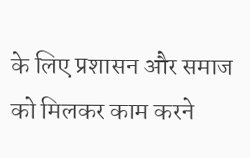के लिए प्रशासन और समाज को मिलकर काम करने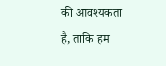की आवश्यकता है, ताकि हम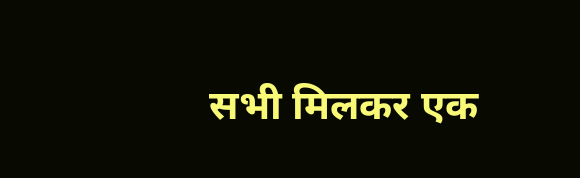सभी मिलकर एक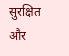सुरक्षित और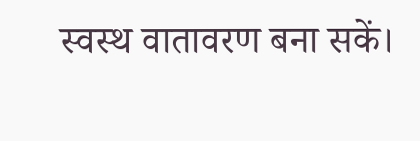स्वस्थ वातावरण बना सकें।